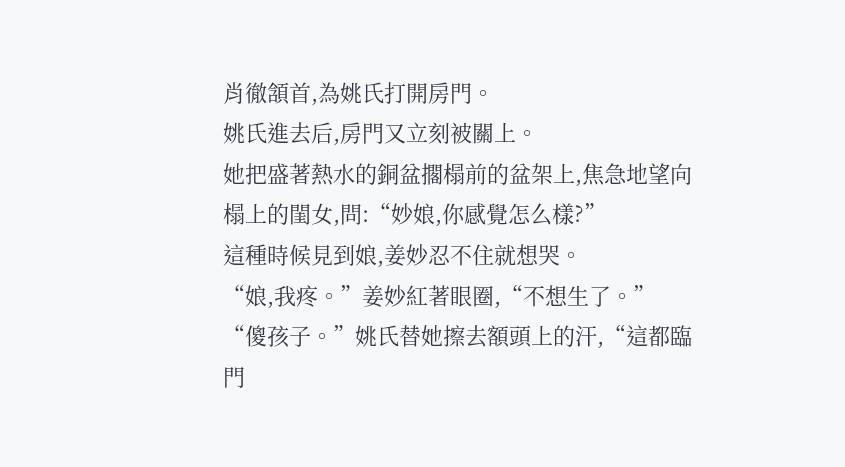肖徹頷首,為姚氏打開房門。
姚氏進去后,房門又立刻被關上。
她把盛著熱水的銅盆擱榻前的盆架上,焦急地望向榻上的閨女,問:“妙娘,你感覺怎么樣?”
這種時候見到娘,姜妙忍不住就想哭。
“娘,我疼。”姜妙紅著眼圈,“不想生了。”
“傻孩子。”姚氏替她擦去額頭上的汗,“這都臨門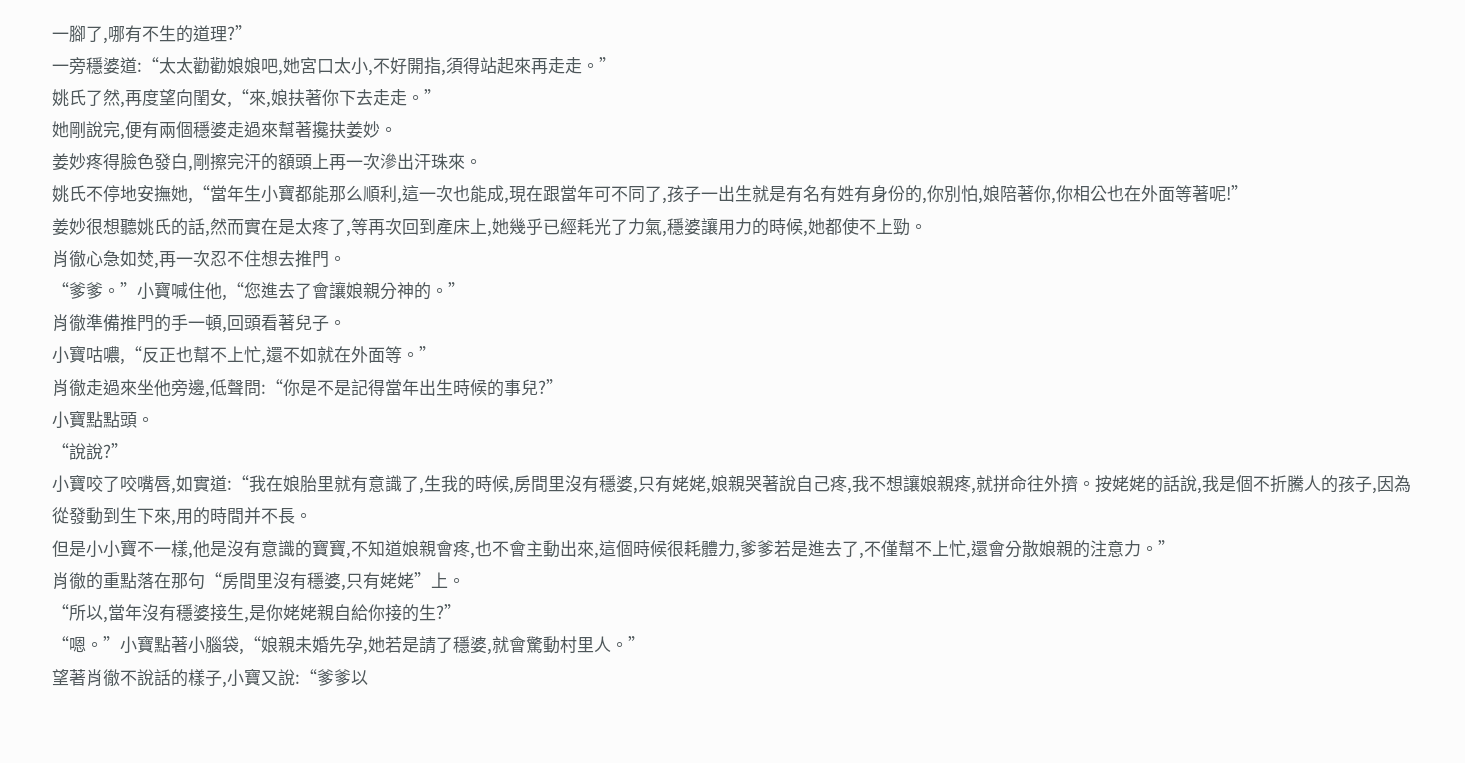一腳了,哪有不生的道理?”
一旁穩婆道:“太太勸勸娘娘吧,她宮口太小,不好開指,須得站起來再走走。”
姚氏了然,再度望向閨女,“來,娘扶著你下去走走。”
她剛說完,便有兩個穩婆走過來幫著攙扶姜妙。
姜妙疼得臉色發白,剛擦完汗的額頭上再一次滲出汗珠來。
姚氏不停地安撫她,“當年生小寶都能那么順利,這一次也能成,現在跟當年可不同了,孩子一出生就是有名有姓有身份的,你別怕,娘陪著你,你相公也在外面等著呢!”
姜妙很想聽姚氏的話,然而實在是太疼了,等再次回到產床上,她幾乎已經耗光了力氣,穩婆讓用力的時候,她都使不上勁。
肖徹心急如焚,再一次忍不住想去推門。
“爹爹。”小寶喊住他,“您進去了會讓娘親分神的。”
肖徹準備推門的手一頓,回頭看著兒子。
小寶咕噥,“反正也幫不上忙,還不如就在外面等。”
肖徹走過來坐他旁邊,低聲問:“你是不是記得當年出生時候的事兒?”
小寶點點頭。
“說說?”
小寶咬了咬嘴唇,如實道:“我在娘胎里就有意識了,生我的時候,房間里沒有穩婆,只有姥姥,娘親哭著說自己疼,我不想讓娘親疼,就拼命往外擠。按姥姥的話說,我是個不折騰人的孩子,因為從發動到生下來,用的時間并不長。
但是小小寶不一樣,他是沒有意識的寶寶,不知道娘親會疼,也不會主動出來,這個時候很耗體力,爹爹若是進去了,不僅幫不上忙,還會分散娘親的注意力。”
肖徹的重點落在那句“房間里沒有穩婆,只有姥姥”上。
“所以,當年沒有穩婆接生,是你姥姥親自給你接的生?”
“嗯。”小寶點著小腦袋,“娘親未婚先孕,她若是請了穩婆,就會驚動村里人。”
望著肖徹不說話的樣子,小寶又說:“爹爹以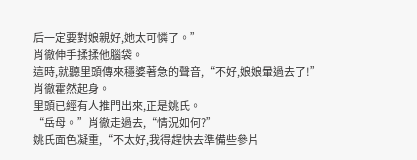后一定要對娘親好,她太可憐了。”
肖徹伸手揉揉他腦袋。
這時,就聽里頭傳來穩婆著急的聲音,“不好,娘娘暈過去了!”
肖徹霍然起身。
里頭已經有人推門出來,正是姚氏。
“岳母。”肖徹走過去,“情況如何?”
姚氏面色凝重,“不太好,我得趕快去準備些參片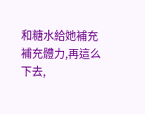和糖水給她補充補充體力,再這么下去,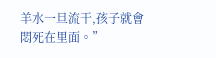羊水一旦流干,孩子就會悶死在里面。”